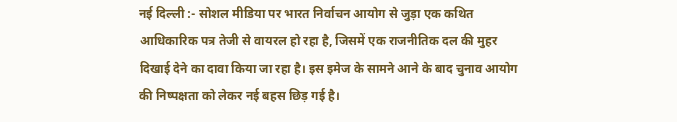नई दिल्ली :- सोशल मीडिया पर भारत निर्वाचन आयोग से जुड़ा एक कथित आधिकारिक पत्र तेजी से वायरल हो रहा है, जिसमें एक राजनीतिक दल की मुहर दिखाई देने का दावा किया जा रहा है। इस इमेज के सामने आने के बाद चुनाव आयोग की निष्पक्षता को लेकर नई बहस छिड़ गई है।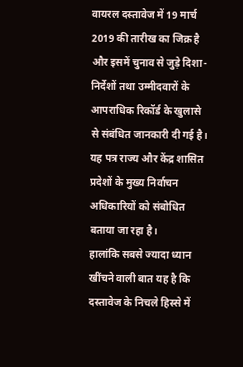वायरल दस्तावेज में 19 मार्च 2019 की तारीख का जिक्र है और इसमें चुनाव से जुड़े दिशा-निर्देशों तथा उम्मीदवारों के आपराधिक रिकॉर्ड के खुलासे से संबंधित जानकारी दी गई है। यह पत्र राज्य और केंद्र शासित प्रदेशों के मुख्य निर्वाचन अधिकारियों को संबोधित बताया जा रहा है।
हालांकि सबसे ज्यादा ध्यान खींचने वाली बात यह है कि दस्तावेज के निचले हिस्से में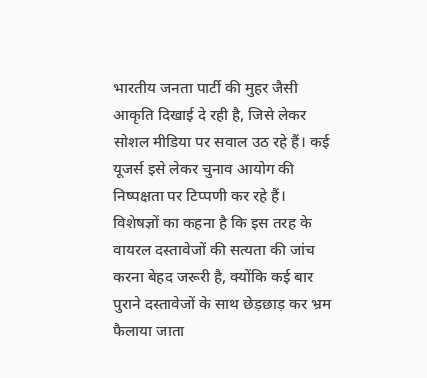भारतीय जनता पार्टी की मुहर जैसी आकृति दिखाई दे रही है, जिसे लेकर सोशल मीडिया पर सवाल उठ रहे हैं। कई यूजर्स इसे लेकर चुनाव आयोग की निष्पक्षता पर टिप्पणी कर रहे हैं।
विशेषज्ञों का कहना है कि इस तरह के वायरल दस्तावेजों की सत्यता की जांच करना बेहद जरूरी है, क्योंकि कई बार पुराने दस्तावेजों के साथ छेड़छाड़ कर भ्रम फैलाया जाता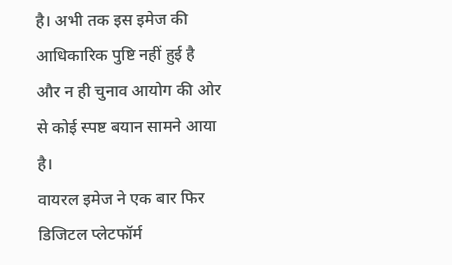है। अभी तक इस इमेज की आधिकारिक पुष्टि नहीं हुई है और न ही चुनाव आयोग की ओर से कोई स्पष्ट बयान सामने आया है।
वायरल इमेज ने एक बार फिर डिजिटल प्लेटफॉर्म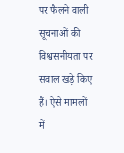पर फैलने वाली सूचनाओं की विश्वसनीयता पर सवाल खड़े किए हैं। ऐसे मामलों में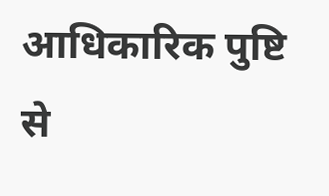आधिकारिक पुष्टि से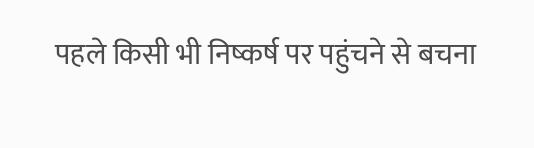पहले किसी भी निष्कर्ष पर पहुंचने से बचना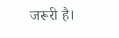जरूरी है।